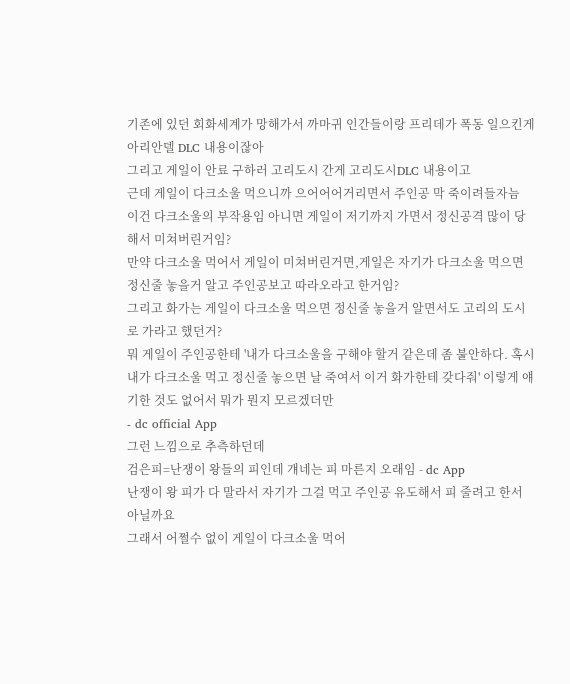기존에 있던 회화세계가 망해가서 까마귀 인간들이랑 프리데가 폭동 일으킨게 아리안델 DLC 내용이잖아
그리고 게일이 안료 구하러 고리도시 간게 고리도시DLC 내용이고
근데 게일이 다크소울 먹으니까 으어어어거리면서 주인공 막 죽이려들자늠
이건 다크소울의 부작용임 아니면 게일이 저기까지 가면서 정신공격 많이 당해서 미쳐버린거임?
만약 다크소울 먹어서 게일이 미쳐버린거면,게일은 자기가 다크소울 먹으면 정신줄 놓을거 알고 주인공보고 따라오라고 한거임?
그리고 화가는 게일이 다크소울 먹으면 정신줄 놓을거 알면서도 고리의 도시로 가라고 했던거?
뭐 게일이 주인공한테 '내가 다크소울을 구해야 할거 같은데 좀 불안하다. 혹시 내가 다크소울 먹고 정신줄 놓으면 날 죽여서 이거 화가한테 갖다줘' 이렇게 얘기한 것도 없어서 뭐가 뭔지 모르겠더만
- dc official App
그런 느낌으로 추측하던데
검은피=난쟁이 왕들의 피인데 걔네는 피 마른지 오래임 - dc App
난쟁이 왕 피가 다 말라서 자기가 그걸 먹고 주인공 유도해서 피 줄려고 한서 아닐까요
그래서 어쩔수 없이 게일이 다크소울 먹어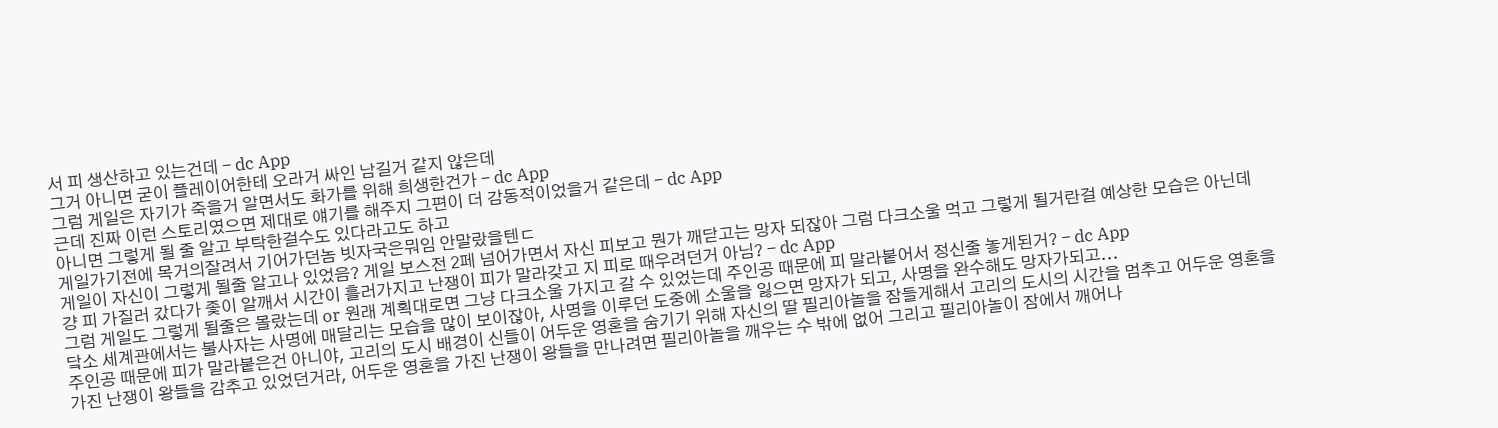서 피 생산하고 있는건데 - dc App
그거 아니면 굳이 플레이어한테 오라거 싸인 남길거 같지 않은데
그럼 게일은 자기가 죽을거 알면서도 화가를 위해 희생한건가 - dc App
근데 진짜 이런 스토리였으면 제대로 얘기를 해주지 그편이 더 감동적이었을거 같은데 - dc App
아니면 그렇게 될 줄 알고 부탁한걸수도 있다라고도 하고
게일가기전에 목거의잘려서 기어가던놈 빗자국은뭐임 안말랐을텐ㄷ
게일이 자신이 그렇게 될줄 알고나 있었음? 게일 보스전 2페 넘어가면서 자신 피보고 뭔가 깨닫고는 망자 되잖아 그럼 다크소울 먹고 그렇게 될거란걸 예상한 모습은 아닌데
걍 피 가질러 갔다가 좇이 알깨서 시간이 흘러가지고 난쟁이 피가 말라갖고 지 피로 때우려던거 아님? - dc App
그럼 게일도 그렇게 될줄은 몰랐는데 or 원래 계획대로면 그냥 다크소울 가지고 갈 수 있었는데 주인공 때문에 피 말라붙어서 정신줄 놓게된거? - dc App
닼소 세계관에서는 불사자는 사명에 매달리는 모습을 많이 보이잖아, 사명을 이루던 도중에 소울을 잃으면 망자가 되고, 사명을 완수해도 망자가되고...
주인공 때문에 피가 말라붙은건 아니야, 고리의 도시 배경이 신들이 어두운 영혼을 숨기기 위해 자신의 딸 필리아놀을 잠들게해서 고리의 도시의 시간을 멈추고 어두운 영혼을 가진 난쟁이 왕들을 감추고 있었던거라, 어두운 영혼을 가진 난쟁이 왕들을 만나려면 필리아놀을 깨우는 수 밖에 없어 그리고 필리아놀이 잠에서 깨어나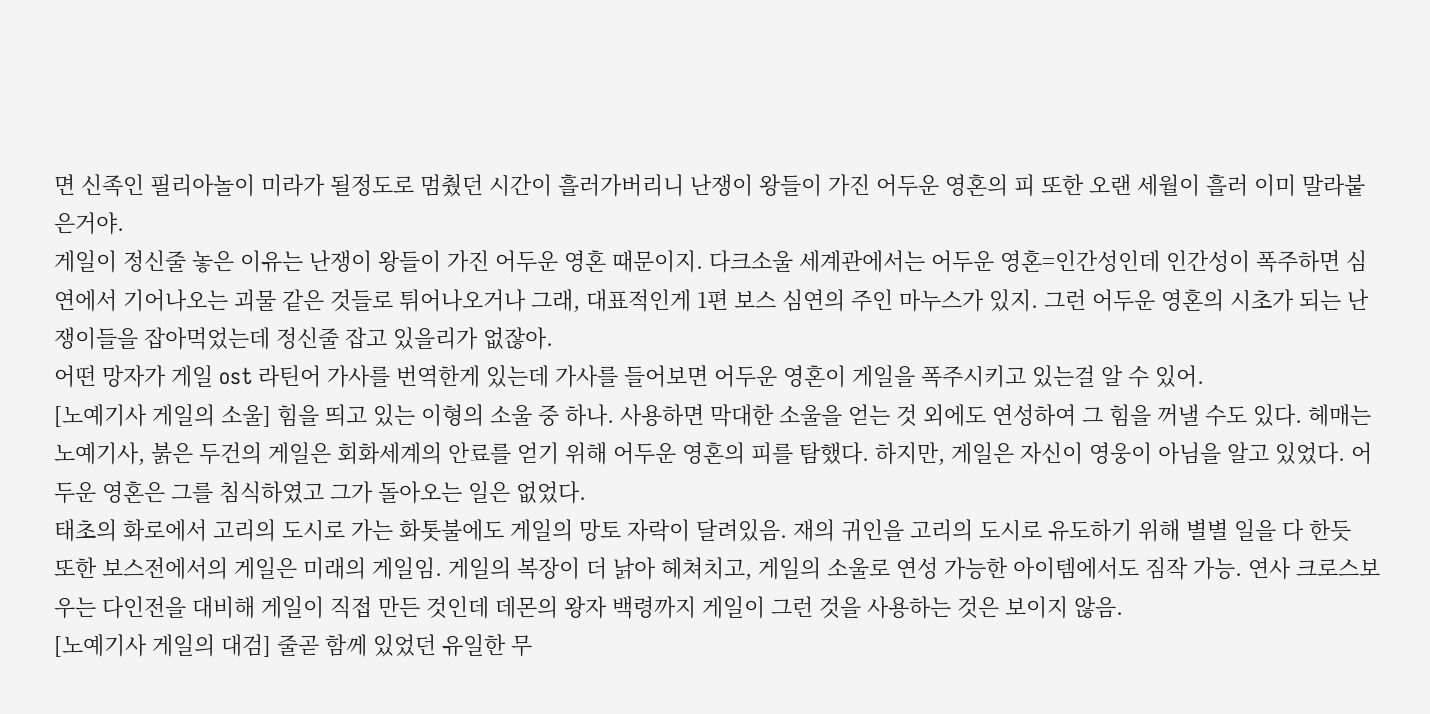면 신족인 필리아놀이 미라가 될정도로 멈췄던 시간이 흘러가버리니 난쟁이 왕들이 가진 어두운 영혼의 피 또한 오랜 세월이 흘러 이미 말라붙은거야.
게일이 정신줄 놓은 이유는 난쟁이 왕들이 가진 어두운 영혼 때문이지. 다크소울 세계관에서는 어두운 영혼=인간성인데 인간성이 폭주하면 심연에서 기어나오는 괴물 같은 것들로 튀어나오거나 그래, 대표적인게 1편 보스 심연의 주인 마누스가 있지. 그런 어두운 영혼의 시초가 되는 난쟁이들을 잡아먹었는데 정신줄 잡고 있을리가 없잖아.
어떤 망자가 게일 ost 라틴어 가사를 번역한게 있는데 가사를 들어보면 어두운 영혼이 게일을 폭주시키고 있는걸 알 수 있어.
[노예기사 게일의 소울] 힘을 띄고 있는 이형의 소울 중 하나. 사용하면 막대한 소울을 얻는 것 외에도 연성하여 그 힘을 꺼낼 수도 있다. 헤매는 노예기사, 붉은 두건의 게일은 회화세계의 안료를 얻기 위해 어두운 영혼의 피를 탐했다. 하지만, 게일은 자신이 영웅이 아님을 알고 있었다. 어두운 영혼은 그를 침식하였고 그가 돌아오는 일은 없었다.
태초의 화로에서 고리의 도시로 가는 화톳불에도 게일의 망토 자락이 달려있음. 재의 귀인을 고리의 도시로 유도하기 위해 별별 일을 다 한듯
또한 보스전에서의 게일은 미래의 게일임. 게일의 복장이 더 낡아 헤쳐치고, 게일의 소울로 연성 가능한 아이템에서도 짐작 가능. 연사 크로스보우는 다인전을 대비해 게일이 직접 만든 것인데 데몬의 왕자 백령까지 게일이 그런 것을 사용하는 것은 보이지 않음.
[노예기사 게일의 대검] 줄곧 함께 있었던 유일한 무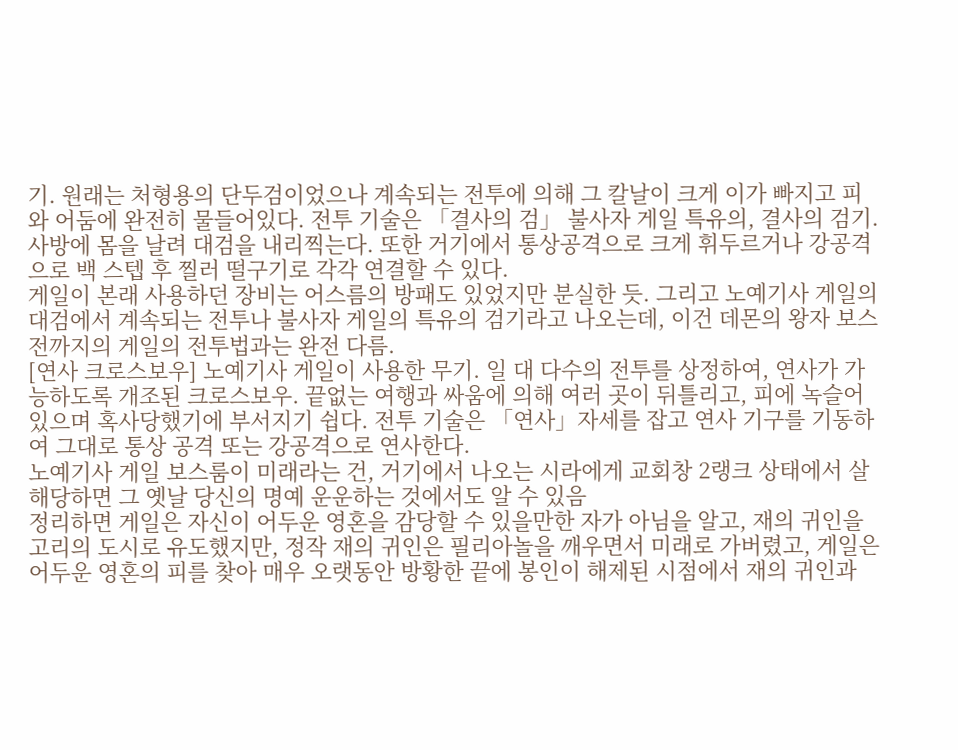기. 원래는 처형용의 단두검이었으나 계속되는 전투에 의해 그 칼날이 크게 이가 빠지고 피와 어둠에 완전히 물들어있다. 전투 기술은 「결사의 검」 불사자 게일 특유의, 결사의 검기. 사방에 몸을 날려 대검을 내리찍는다. 또한 거기에서 통상공격으로 크게 휘두르거나 강공격으로 백 스텝 후 찔러 떨구기로 각각 연결할 수 있다.
게일이 본래 사용하던 장비는 어스름의 방패도 있었지만 분실한 듯. 그리고 노예기사 게일의 대검에서 계속되는 전투나 불사자 게일의 특유의 검기라고 나오는데, 이건 데몬의 왕자 보스전까지의 게일의 전투법과는 완전 다름.
[연사 크로스보우] 노예기사 게일이 사용한 무기. 일 대 다수의 전투를 상정하여, 연사가 가능하도록 개조된 크로스보우. 끝없는 여행과 싸움에 의해 여러 곳이 뒤틀리고, 피에 녹슬어 있으며 혹사당했기에 부서지기 쉽다. 전투 기술은 「연사」자세를 잡고 연사 기구를 기동하여 그대로 통상 공격 또는 강공격으로 연사한다.
노예기사 게일 보스룸이 미래라는 건, 거기에서 나오는 시라에게 교회창 2랭크 상태에서 살해당하면 그 옛날 당신의 명예 운운하는 것에서도 알 수 있음
정리하면 게일은 자신이 어두운 영혼을 감당할 수 있을만한 자가 아님을 알고, 재의 귀인을 고리의 도시로 유도했지만, 정작 재의 귀인은 필리아놀을 깨우면서 미래로 가버렸고, 게일은 어두운 영혼의 피를 찾아 매우 오랫동안 방황한 끝에 봉인이 해제된 시점에서 재의 귀인과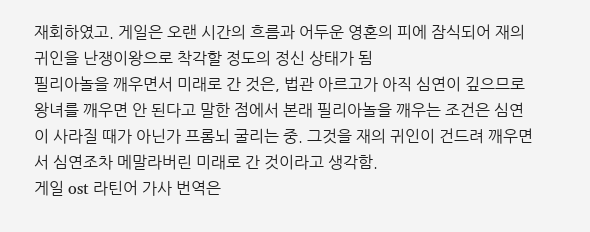재회하였고. 게일은 오랜 시간의 흐름과 어두운 영혼의 피에 잠식되어 재의 귀인을 난쟁이왕으로 착각할 정도의 정신 상태가 됨
필리아놀을 깨우면서 미래로 간 것은, 법관 아르고가 아직 심연이 깊으므로 왕녀를 깨우면 안 된다고 말한 점에서 본래 필리아놀을 깨우는 조건은 심연이 사라질 때가 아닌가 프롬뇌 굴리는 중. 그것을 재의 귀인이 건드려 깨우면서 심연조차 메말라버린 미래로 간 것이라고 생각함.
게일 ost 라틴어 가사 번역은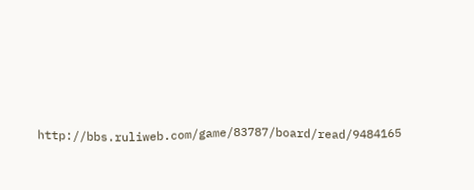http://bbs.ruliweb.com/game/83787/board/read/9484165